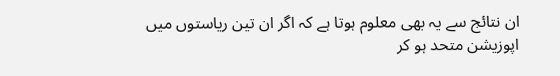ان نتائج سے یہ بھی معلوم ہوتا ہے کہ اگر ان تین ریاستوں میں اپوزیشن متحد ہو کر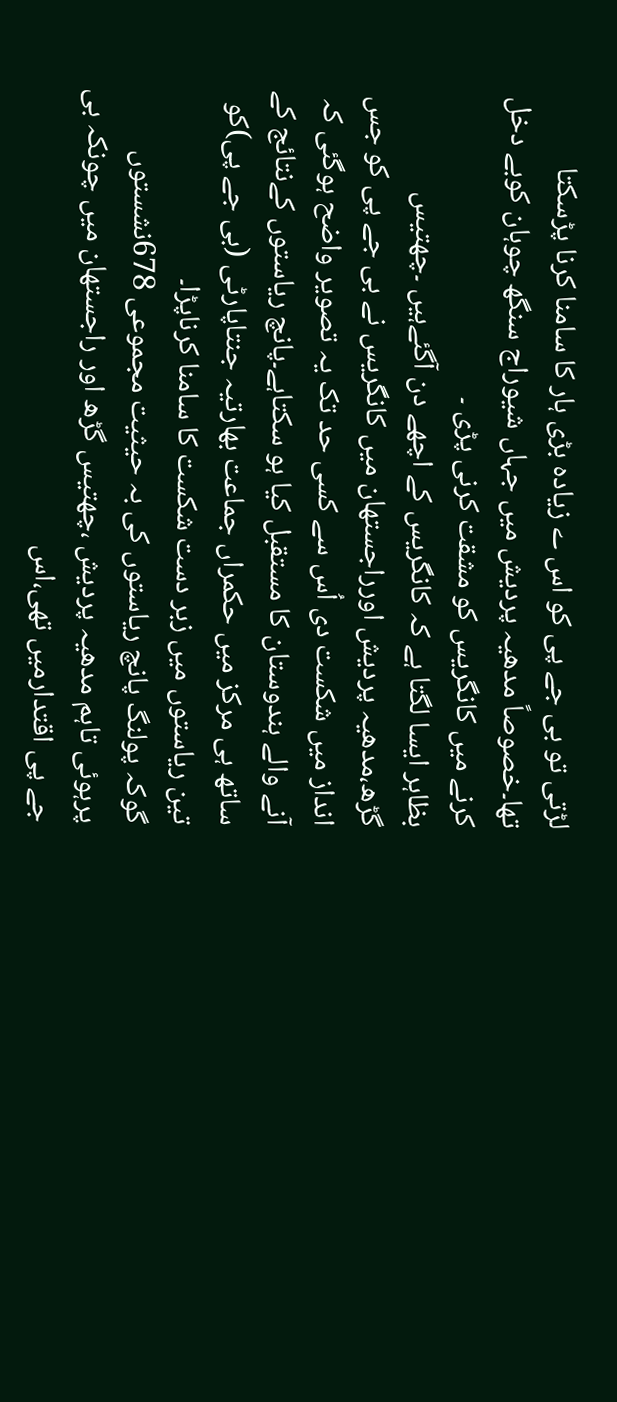لڑتی تو بی جے پی کو اس ے زیادہ بڑی ہار کا سامنا کرنا پڑسکتا تھا۔خصوصاً مدھیہ پردیش میں جہاں شیوراج سنگھ چوہان کوبے دخل کرنے میں کانگریس کو مشقت کرنی پڑی ۔
بظاہر ایسا لگتا ہے کہ کانگریس کے اچھے دن آگئےہیں ۔چھتیس گڑھ،مدھیہ پردیش اورراجستھان میں کانگریس نے بی جے پی کو جس انداز میں شکست دی اُس سے کسی حد تک یہ تصویر واضح ہوگئی کہ آنے والے ہندوستان کا مستقبل کیا ہو سکتاہے۔پانچ ریاستوں کےنتائج کے ساتھ ہی مرکز میں حکمراں جماعت بھارتیہ جنتاپارٹی (بی جے پی)کو تین ریاستوں میں زبر دست شکست کا سامنا کرناپڑا۔
گوکہ پولنگ پانچ ریاستوں کی بہ حیثیت مجموعی 678نشستوں پرہوئی تاہم مدھیہ پردیش ،چھتیس گڑھ اور راجستھان میں چونکہ بی جے پی اقتدارمیں تھی،اس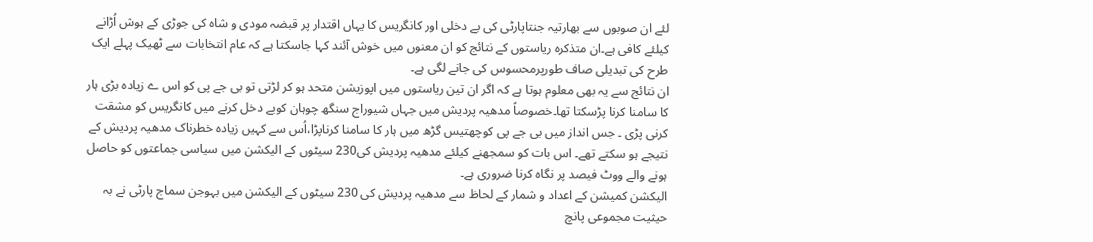لئے ان صوبوں سے بھارتیہ جنتاپارٹی کی بے دخلی اور کانگریس کا یہاں اقتدار پر قبضہ مودی و شاہ کی جوڑی کے ہوش اُڑانے کیلئے کافی ہے۔ان متذکرہ ریاستوں کے نتائج کو ان معنوں میں خوش آئند کہا جاسکتا ہے کہ عام انتخابات سے ٹھیک پہلے ایک طرح کی تبدیلی صاف طورپرمحسوس کی جانے لگی ہے۔
ان نتائج سے یہ بھی معلوم ہوتا ہے کہ اگر ان تین ریاستوں میں اپوزیشن متحد ہو کر لڑتی تو بی جے پی کو اس ے زیادہ بڑی ہار کا سامنا کرنا پڑسکتا تھا۔خصوصاً مدھیہ پردیش میں جہاں شیوراج سنگھ چوہان کوبے دخل کرنے میں کانگریس کو مشقت کرنی پڑی ۔ جس انداز میں بی جے پی کوچھتیس گڑھ میں ہار کا سامنا کرناپڑا،اُس سے کہیں زیادہ خطرناک مدھیہ پردیش کے نتیجے ہو سکتے تھے۔ اس بات کو سمجھنے کیلئے مدھیہ پردیش کی230 سیٹوں کے الیکشن میں سیاسی جماعتوں کو حاصل ہونے والے ووٹ فیصد پر نگاہ کرنا ضروری ہے۔
الیکشن کمیشن کے اعداد و شمار کے لحاظ سے مدھیہ پردیش کی 230 سیٹوں کے الیکشن میں بہوجن سماج پارٹی نے بہ حیثیت مجموعی پانچ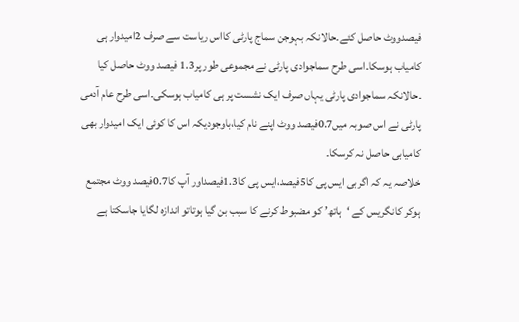فیصدووٹ حاصل کئے۔حالانکہ بہوجن سماج پارٹی کااس ریاست سے صرف 2امیدوار ہی کامیاب ہوسکا۔اسی طرح سماجوادی پارٹی نے مجموعی طور پر1.3 فیصد ووٹ حاصل کیا ۔حالانکہ سماجوادی پارٹی یہاں صرف ایک نشست پر ہی کامیاب ہوسکی۔اسی طرح عام آدمی پارٹی نے اس صوبہ میں0.7فیصد ووٹ اپنے نام کیا،باوجودیکہ اس کا کوئی ایک امیدوار بھی کامیابی حاصل نہ کرسکا۔
خلاصہ یہ کہ اگربی ایس پی کا5فیصد،ایس پی کا1.3فیصداور آپ کا0.7فیصد ووٹ مجتمع ہوکر کانگریس کے ‘ہاتھ’ کو مضبوط کرنے کا سبب بن گیا ہوتاتو اندازہ لگایا جاسکتا ہے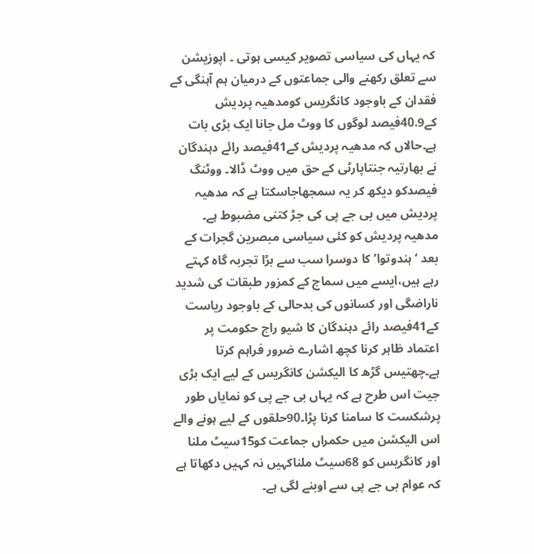کہ یہاں کی سیاسی تصویر کیسی ہوتی ۔ اپوزیشن سے تعلق رکھنے والی جماعتوں کے درمیان ہم آہنگی کے فقدان کے باوجود کانگریس کومدھیہ پردیش کے40.9فیصد لوگوں کا ووٹ مل جانا ایک بڑی بات ہے۔حالاں کہ مدھیہ پردیش کے41فیصد رائے دہندگان نے بھارتیہ جنتاپارٹی کے حق میں ووٹ ڈالا۔ ووٹنگ فیصدکو دیکھ کر یہ سمجھاجاسکتا ہے کہ مدھیہ پردیش میں بی جے پی کی جڑ کتنی مضبوط ہے۔
مدھیہ پردیش کو کئی سیاسی مبصرین گجرات کے بعد ‘ہندوتوا’ کا دوسرا سب سے بڑا تجربہ گاہ کہتے رہے ہیں،ایسے میں سماج کے کمزور طبقات کی شدید ناراضگی اور کسانوں کی بدحالی کے باوجود ریاست کے41فیصد رائے دہندگان کا شیو راج حکومت پر اعتماد ظاہر کرنا کچھ اشارے ضرور فراہم کرتا ہے۔چھتیس گڑھ کا الیکشن کانگریس کے لیے ایک بڑی جیت اس طرح ہے کہ یہاں بی جے پی کو نمایاں طور پرشکست کا سامنا کرنا پڑا۔90حلقوں کے لیے ہونے والے اس الیکشن میں حکمراں جماعت کو15سیٹ ملنا اور کانگریس کو 68سیٹ ملناکہیں نہ کہیں دکھاتا ہے کہ عوام بی جے پی سے اوبنے لگی ہے۔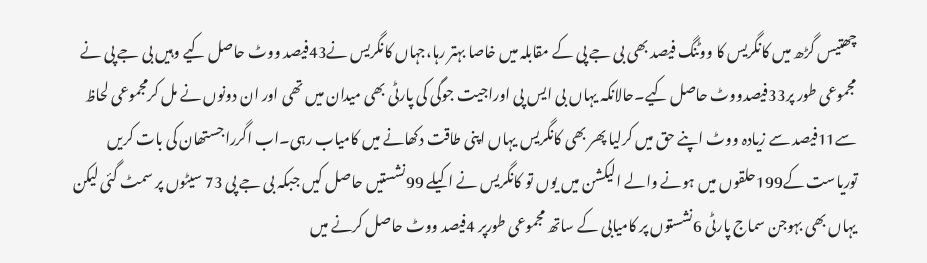چھتیس گڑھ میں کانگریس کا ووٹنگ فیصد بھی بی جے پی کے مقابلہ میں خاصا بہتر رہا،جہاں کانگریس نے43فیصد ووٹ حاصل کیے وہیں بی جے پی نے مجموعی طور پر33فیصدووٹ حاصل کیے۔حالانکہ یہاں بی ایس پی اوراجیت جوگی کی پارٹی بھی میدان میں تھی اور ان دونوں نے مل کرمجموعی لحاظ سے11فیصد سے زیادہ ووٹ اپنے حق میں کرلیا پھر بھی کانگریس یہاں اپنی طاقت دکھانے میں کامیاب رہی۔اب اگرراجستھان کی بات کریں توریاست کے199حلقوں میں ہونے والے الیکشن میں یوں تو کانگریس نے اکیلے 99نشستیں حاصل کیں جبکہ بی جے پی 73 سیٹوں پر سمٹ گئی لیکن یہاں بھی بہوجن سماج پارٹی 6نشستوں پر کامیابی کے ساتھ مجموعی طورپر 4فیصد ووٹ حاصل کرنے میں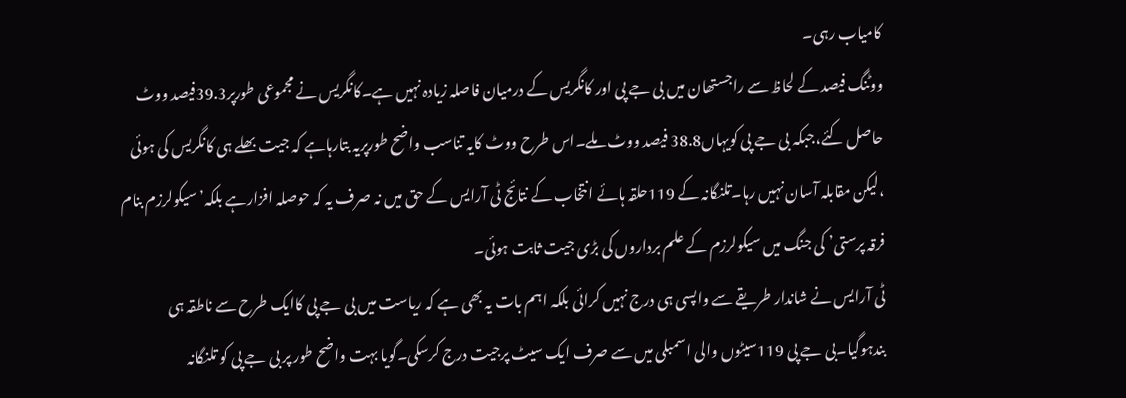کامیاب رہی۔
ووٹنگ فیصد کے لحاظ سے راجستھان میں بی جے پی اور کانگریس کے درمیان فاصلہ زیادہ نہیں ہے۔کانگریس نے مجموعی طورپر39.3فیصد ووٹ حاصل کئے،جبکہ بی جے پی کویہاں38.8 فیصد ووٹ ملے۔اس طرح ووٹ کایہ تناسب واضح طورپریہ بتارہاہے کہ جیت بھلے ہی کانگریس کی ہوئی ،لیکن مقابلہ آسان نہیں رہا۔تلنگانہ کے 119حلقہ ہائے انتخاب کے نتائج ٹی آرایس کے حق میں نہ صرف یہ کہ حوصلہ افزارہے بلکہ’سیکولرزم بنام فرقہ پرستی’ کی جنگ میں سیکولرزم کے علم برداروں کی بڑی جیت ثابت ہوئی۔
ٹی آرایس نے شاندار طریقے سے واپسی ہی درج نہیں کرائی بلکہ اہم بات یہ بھی ہے کہ ریاست میں بی جے پی کاایک طرح سے ناطقہ ہی بندہوگیا۔بی جے پی 119سیٹوں والی اسمبلی میں سے صرف ایک سیٹ پرجیت درج کرسکی۔گویا بہت واضح طور پر بی جے پی کو تلنگانہ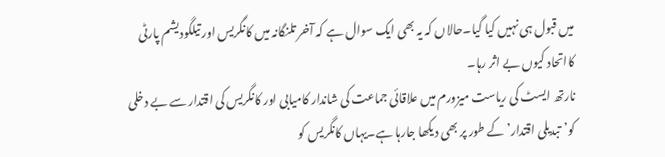میں قبول ہی نہیں کیا گیا۔حالاں کہ یہ بھی ایک سوال ہے کہ آخر تلنگانہ میں کانگریس اور تیلگودیشم پارٹی کااتحاد کیوں بے اثر رہا۔
نارتھ ایسٹ کی ریاست میزورم میں علاقائی جماعت کی شاندار کامیابی اور کانگریس کی اقتدار سے بے دخلی کو’تبدیلی اقتدار’ کے طور پر بھی دیکھا جارہا ہے۔یہاں کانگریس کو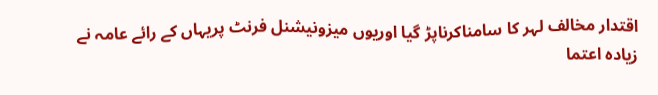اقتدار مخالف لہر کا سامناکرناپڑ گیا اوریوں میزونیشنل فرنٹ پریہاں کے رائے عامہ نے زیادہ اعتما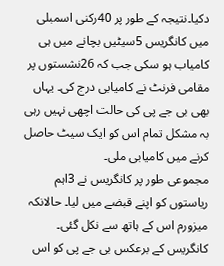دکیا۔نتیجہ کے طور پر 40رکنی اسمبلی میں کانگریس 5سیٹیں بچانے میں ہی کامیاب ہو سکی جب کہ 26نشستوں پر مقامی فرنٹ نے کامیابی درج کی۔ یہاں بھی بی جے پی کی حالت اچھی نہیں رہی بہ مشکل تمام اس کو ایک سیٹ حاصل کرنے میں کامیابی ملی۔
مجموعی طور پر کانگریس نے 3اہم ریاستوں کو اپنے قبضے میں لیا۔ حالانکہ میزورم اس کے ہاتھ سے نکل گئی۔ کانگریس کے برعکس بی جے پی کو اس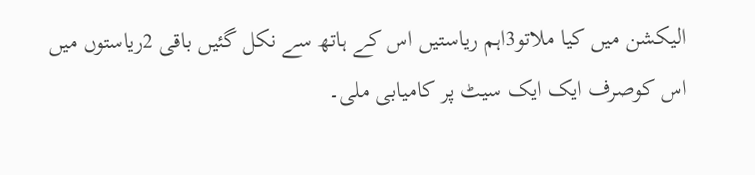الیکشن میں کیا ملاتو3اہم ریاستیں اس کے ہاتھ سے نکل گئیں باقی 2ریاستوں میں اس کوصرف ایک ایک سیٹ پر کامیابی ملی۔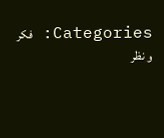Categories: فکر و نظر